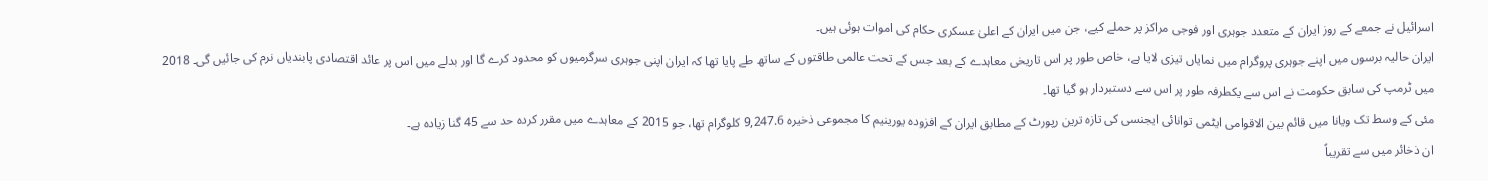اسرائیل نے جمعے کے روز ایران کے متعدد جوہری اور فوجی مراکز پر حملے کیے، جن میں ایران کے اعلیٰ عسکری حکام کی اموات ہوئی ہیں۔
ایران حالیہ برسوں میں اپنے جوہری پروگرام میں نمایاں تیزی لایا ہے، خاص طور پر اس تاریخی معاہدے کے بعد جس کے تحت عالمی طاقتوں کے ساتھ طے پایا تھا کہ ایران اپنی جوہری سرگرمیوں کو محدود کرے گا اور بدلے میں اس پر عائد اقتصادی پابندیاں نرم کی جائیں گی۔ 2018 میں ٹرمپ کی سابق حکومت نے اس سے یکطرفہ طور پر اس سے دستبردار ہو گیا تھا۔
مئی کے وسط تک ویانا میں قائم بین الاقوامی ایٹمی توانائی ایجنسی کی تازہ ترین رپورٹ کے مطابق ایران کے افزودہ یورینیم کا مجموعی ذخیرہ 9,247.6 کلوگرام تھا، جو 2015 کے معاہدے میں مقرر کردہ حد سے 45 گنا زیادہ ہے۔
ان ذخائر میں سے تقریباً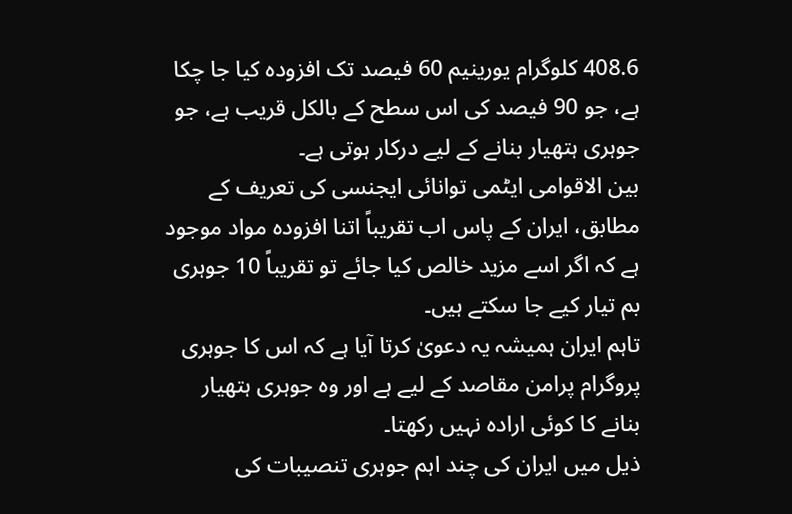408.6 کلوگرام یورینیم 60 فیصد تک افزودہ کیا جا چکا ہے، جو 90 فیصد کی اس سطح کے بالکل قریب ہے، جو جوہری ہتھیار بنانے کے لیے درکار ہوتی ہے۔
بین الاقوامی ایٹمی توانائی ایجنسی کی تعریف کے مطابق، ایران کے پاس اب تقریباً اتنا افزودہ مواد موجود ہے کہ اگر اسے مزید خالص کیا جائے تو تقریباً 10 جوہری بم تیار کیے جا سکتے ہیں۔
تاہم ایران ہمیشہ یہ دعویٰ کرتا آیا ہے کہ اس کا جوہری پروگرام پرامن مقاصد کے لیے ہے اور وہ جوہری ہتھیار بنانے کا کوئی ارادہ نہیں رکھتا۔
ذیل میں ایران کی چند اہم جوہری تنصیبات کی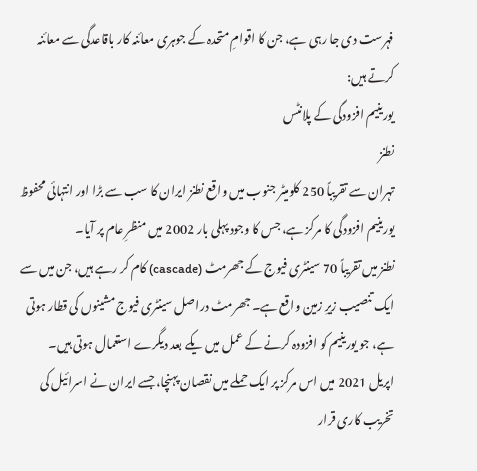فہرست دی جا رہی ہے، جن کا اقوامِ متحدہ کے جوہری معائنہ کار باقاعدگی سے معائنہ کرتے ہیں:
یورینیم افزودگی کے پلانٹس
نطنز
تہران سے تقریباً 250 کلومیٹر جنوب میں واقع نطنز ایران کا سب سے بڑا اور انتہائی محفوظ یورینیم افزودگی کا مرکز ہے، جس کا وجود پہلی بار 2002 میں منظرِ عام پر آیا۔
نطنز میں تقریباً 70 سینٹری فیوج کے جھرمٹ (cascade) کام کر رہے ہیں، جن میں سے ایک تنصیب زیرِ زمین واقع ہے۔ جھرمٹ دراصل سینٹری فیوج مشینوں کی قطار ہوتی ہے، جو یورینیم کو افزودہ کرنے کے عمل میں یکے بعد دیگرے استعمال ہوتی ہیں۔
اپریل 2021 میں اس مرکز پر ایک حملے میں نقصان پہنچا، جسے ایران نے اسرائیل کی تخریب کاری قرار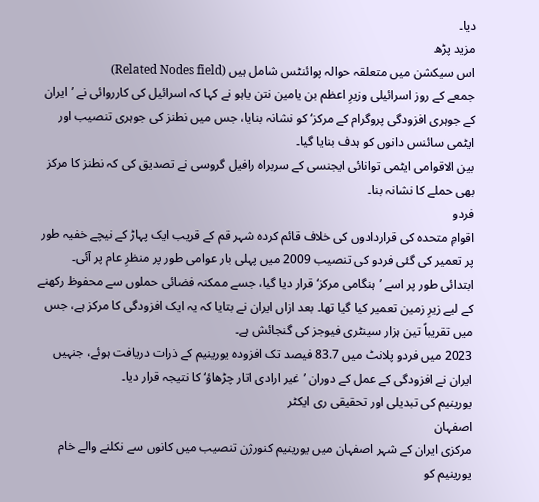دیا۔
مزید پڑھ
اس سیکشن میں متعلقہ حوالہ پوائنٹس شامل ہیں (Related Nodes field)
جمعے کے روز اسرائیلی وزیرِ اعظم بن یامین نتن یاہو نے کہا کہ اسرائیل کی کارروائی نے ’ایران کے جوہری افزودگی پروگرام کے مرکز‘ کو نشانہ بنایا، جس میں نطنز کی جوہری تنصیب اور ایٹمی سائنس دانوں کو ہدف بنایا گیا۔
بین الاقوامی ایٹمی توانائی ایجنسی کے سربراہ رافیل گروسی نے تصدیق کی کہ نطنز کا مرکز بھی حملے کا نشانہ بنا۔
فردو
اقوامِ متحدہ کی قراردادوں کی خلاف قائم کردہ شہر قم کے قریب ایک پہاڑ کے نیچے خفیہ طور پر تعمیر کی گئی فردو کی تنصیب 2009 میں پہلی بار عوامی طور پر منظرِ عام پر آئی۔
ابتدائی طور پر اسے ’ہنگامی مرکز‘ قرار دیا گیا، جسے ممکنہ فضائی حملوں سے محفوظ رکھنے کے لیے زیرِ زمین تعمیر کیا گیا تھا۔ بعد ازاں ایران نے بتایا کہ یہ ایک افزودگی کا مرکز ہے، جس میں تقریباً تین ہزار سینٹری فیوجز کی گنجائش ہے۔
2023 میں فردو پلانٹ میں 83.7 فیصد تک افزودہ یورینیم کے ذرات دریافت ہوئے، جنہیں ایران نے افزودگی کے عمل کے دوران ’غیر ارادی اتار چڑھاؤ‘ کا نتیجہ قرار دیا۔
یورینیم کی تبدیلی اور تحقیقی ری ایکٹر
اصفہان
مرکزی ایران کے شہر اصفہان میں یورینیم کنورژن تنصیب میں کانوں سے نکلنے والے خام یورینیم کو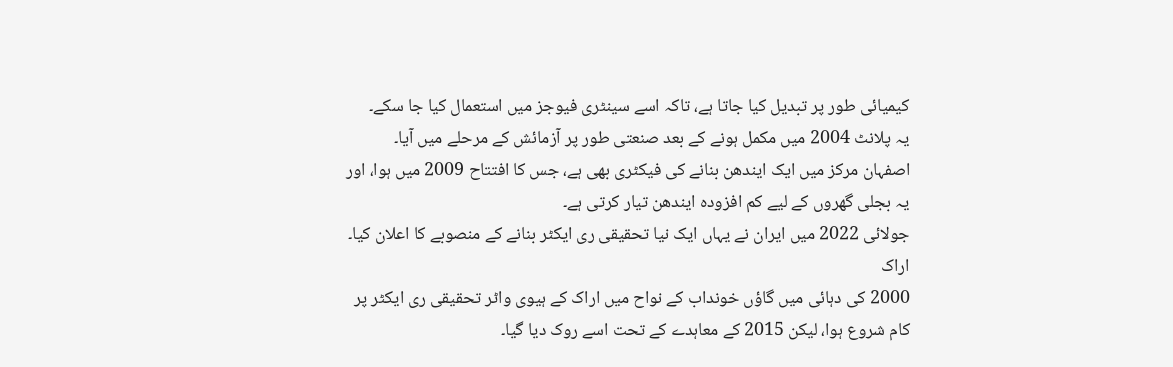کیمیائی طور پر تبدیل کیا جاتا ہے، تاکہ اسے سینٹری فیوجز میں استعمال کیا جا سکے۔
یہ پلانٹ 2004 میں مکمل ہونے کے بعد صنعتی طور پر آزمائش کے مرحلے میں آیا۔
اصفہان مرکز میں ایک ایندھن بنانے کی فیکٹری بھی ہے، جس کا افتتاح 2009 میں ہوا، اور یہ بجلی گھروں کے لیے کم افزودہ ایندھن تیار کرتی ہے۔
جولائی 2022 میں ایران نے یہاں ایک نیا تحقیقی ری ایکٹر بنانے کے منصوبے کا اعلان کیا۔
اراک
2000 کی دہائی میں گاؤں خونداب کے نواح میں اراک کے ہیوی واٹر تحقیقی ری ایکٹر پر کام شروع ہوا، لیکن 2015 کے معاہدے کے تحت اسے روک دیا گیا۔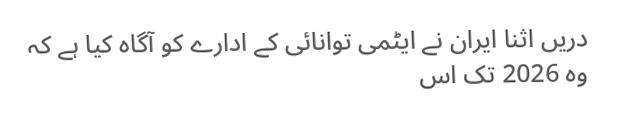دریں اثنا ایران نے ایٹمی توانائی کے ادارے کو آگاہ کیا ہے کہ وہ 2026 تک اس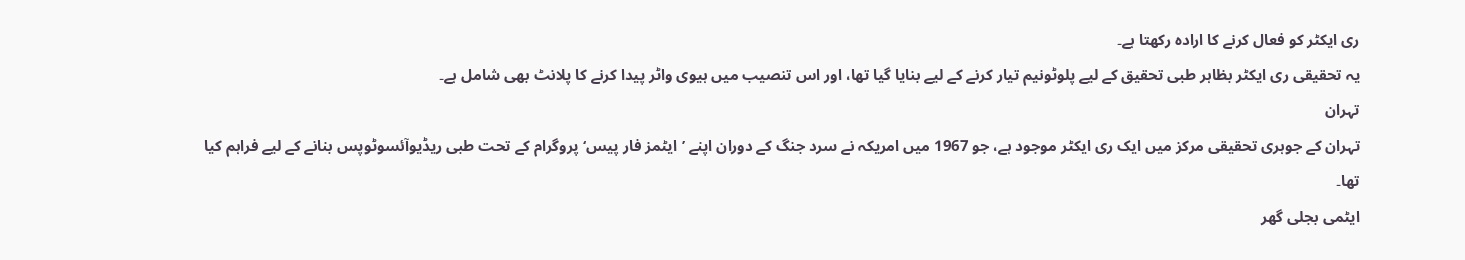ری ایکٹر کو فعال کرنے کا ارادہ رکھتا ہے۔
یہ تحقیقی ری ایکٹر بظاہر طبی تحقیق کے لیے پلوٹونیم تیار کرنے کے لیے بنایا گیا تھا، اور اس تنصیب میں ہیوی واٹر پیدا کرنے کا پلانٹ بھی شامل ہے۔
تہران
تہران کے جوہری تحقیقی مرکز میں ایک ری ایکٹر موجود ہے، جو 1967 میں امریکہ نے سرد جنگ کے دوران اپنے ’ایٹمز فار پیس‘ پروگرام کے تحت طبی ریڈیوآئسوٹوپس بنانے کے لیے فراہم کیا تھا۔
ایٹمی بجلی گھر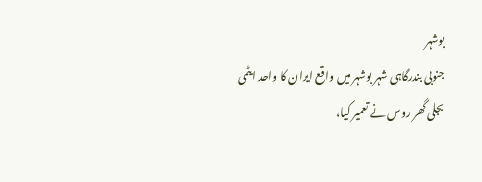بوشہر
جنوبی بندرگاہی شہر بوشہر میں واقع ایران کا واحد ایٹمی بجلی گھر روس نے تعمیر کیا،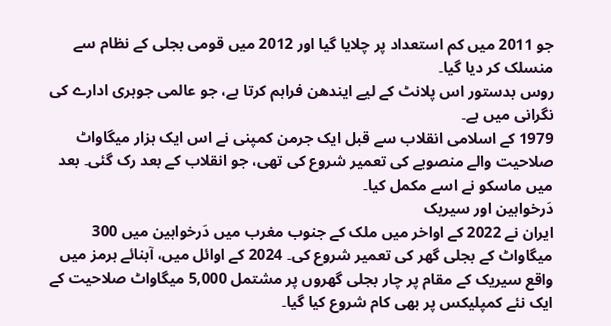جو 2011 میں کم استعداد پر چلایا گیا اور 2012 میں قومی بجلی کے نظام سے منسلک کر دیا گیا۔
روس بدستور اس پلانٹ کے لیے ایندھن فراہم کرتا ہے، جو عالمی جوہری ادارے کی نگرانی میں ہے۔
1979 کے اسلامی انقلاب سے قبل ایک جرمن کمپنی نے اس ایک ہزار میگاواٹ صلاحیت والے منصوبے کی تعمیر شروع کی تھی، جو انقلاب کے بعد رک گئی۔ بعد میں ماسکو نے اسے مکمل کیا۔
دَرخواہین اور سیریک
ایران نے 2022 کے اواخر میں ملک کے جنوب مغرب میں دَرخواہین میں 300 میگاواٹ کے بجلی گھر کی تعمیر شروع کی۔ 2024 کے اوائل میں، آبنائے ہرمز میں واقع سیریک کے مقام پر چار بجلی گھروں پر مشتمل 5,000 میگاواٹ صلاحیت کے ایک نئے کمپلیکس پر بھی کام شروع کیا گیا۔